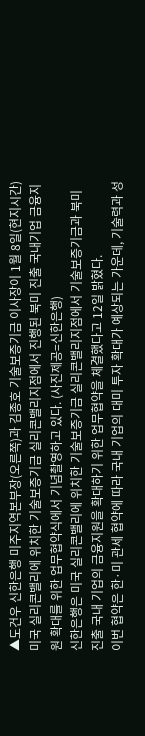▲도건우 신한은행 미주지역본부장(오른쪽)과 김종호 기술보증기금 이사장이 1월 8일(현지시간) 미국 실리콘밸리에 위치한 기술보증기금 실리콘밸리지점에서 진행된 북미 진출 국내기업 금융지원 확대를 위한 업무협약식에서 기념촬영하고 있다. (사진제공=신한은행)
신한은행은 미국 실리콘밸리에 위치한 기술보증기금 실리콘밸리지점에서 기술보증기금과 북미 진출 국내 기업의 금융지원을 확대하기 위한 업무협약을 체결했다고 12일 밝혔다.
이번 협약은 한·미 관세 협약에 따라 국내 기업의 대미 투자 확대가 예상되는 가운데, 기술력과 성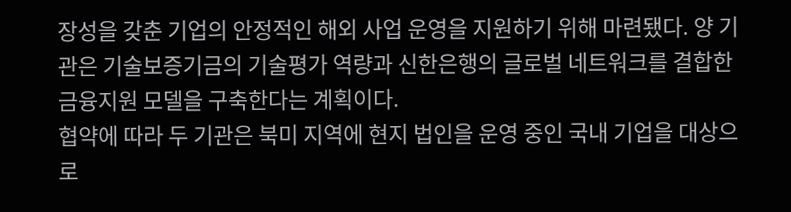장성을 갖춘 기업의 안정적인 해외 사업 운영을 지원하기 위해 마련됐다. 양 기관은 기술보증기금의 기술평가 역량과 신한은행의 글로벌 네트워크를 결합한 금융지원 모델을 구축한다는 계획이다.
협약에 따라 두 기관은 북미 지역에 현지 법인을 운영 중인 국내 기업을 대상으로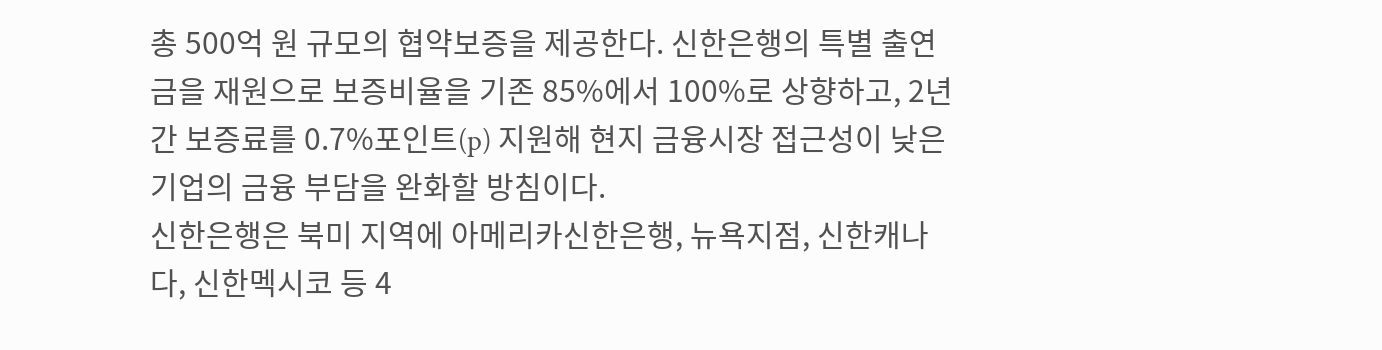총 500억 원 규모의 협약보증을 제공한다. 신한은행의 특별 출연금을 재원으로 보증비율을 기존 85%에서 100%로 상향하고, 2년간 보증료를 0.7%포인트(p) 지원해 현지 금융시장 접근성이 낮은 기업의 금융 부담을 완화할 방침이다.
신한은행은 북미 지역에 아메리카신한은행, 뉴욕지점, 신한캐나다, 신한멕시코 등 4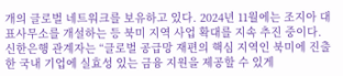개의 글로벌 네트워크를 보유하고 있다. 2024년 11월에는 조지아 대표사무소를 개설하는 등 북미 지역 사업 확대를 지속 추진 중이다.
신한은행 관계자는 “글로벌 공급망 재편의 핵심 지역인 북미에 진출한 국내 기업에 실효성 있는 금융 지원을 제공할 수 있게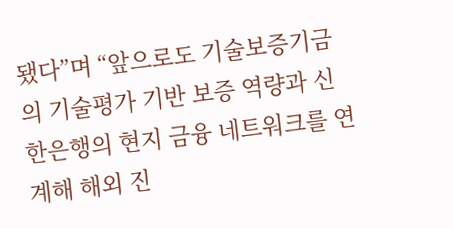됐다”며 “앞으로도 기술보증기금의 기술평가 기반 보증 역량과 신한은행의 현지 금융 네트워크를 연계해 해외 진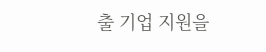출 기업 지원을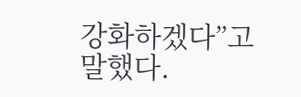강화하겠다”고 말했다.